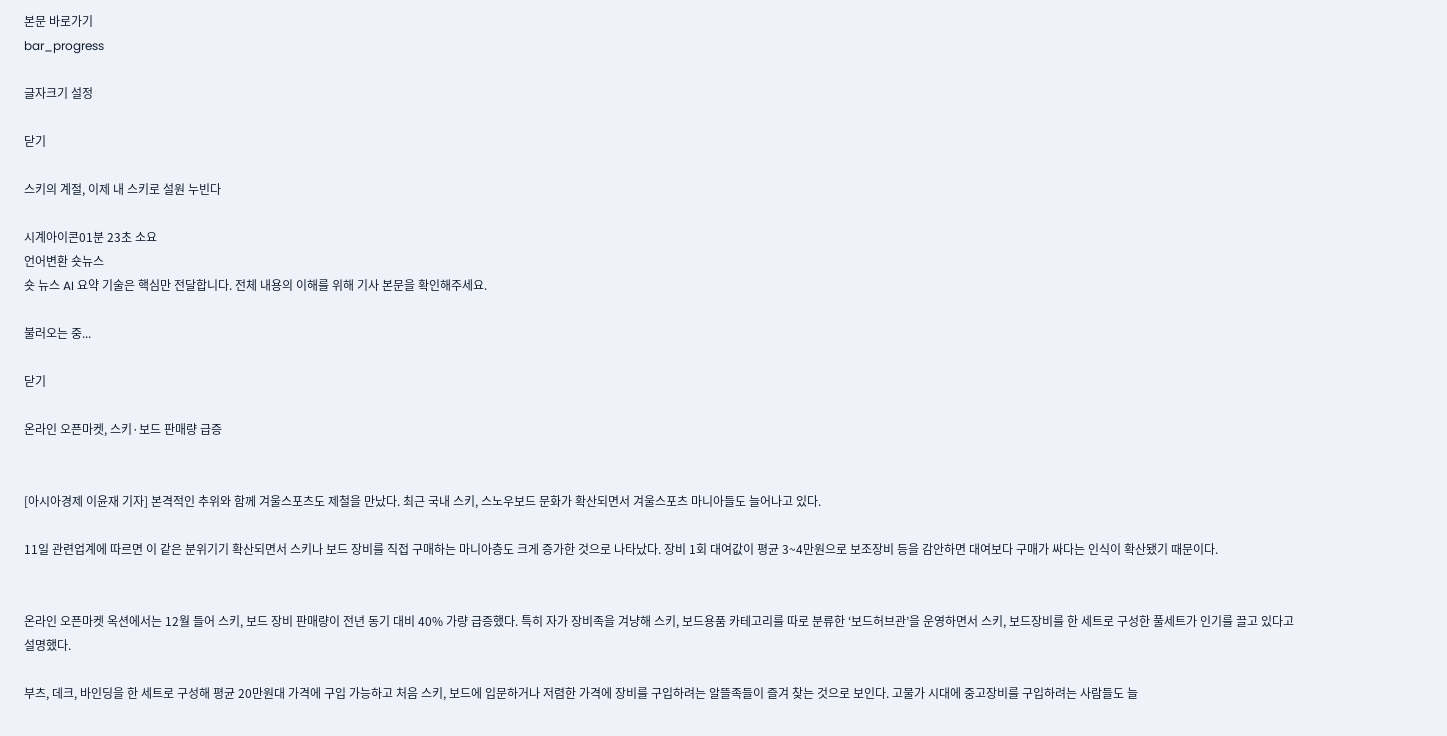본문 바로가기
bar_progress

글자크기 설정

닫기

스키의 계절, 이제 내 스키로 설원 누빈다

시계아이콘01분 23초 소요
언어변환 숏뉴스
숏 뉴스 AI 요약 기술은 핵심만 전달합니다. 전체 내용의 이해를 위해 기사 본문을 확인해주세요.

불러오는 중...

닫기

온라인 오픈마켓, 스키·보드 판매량 급증


[아시아경제 이윤재 기자] 본격적인 추위와 함께 겨울스포츠도 제철을 만났다. 최근 국내 스키, 스노우보드 문화가 확산되면서 겨울스포츠 마니아들도 늘어나고 있다.

11일 관련업계에 따르면 이 같은 분위기기 확산되면서 스키나 보드 장비를 직접 구매하는 마니아층도 크게 증가한 것으로 나타났다. 장비 1회 대여값이 평균 3~4만원으로 보조장비 등을 감안하면 대여보다 구매가 싸다는 인식이 확산됐기 때문이다.


온라인 오픈마켓 옥션에서는 12월 들어 스키, 보드 장비 판매량이 전년 동기 대비 40% 가량 급증했다. 특히 자가 장비족을 겨냥해 스키, 보드용품 카테고리를 따로 분류한 ‘보드허브관’을 운영하면서 스키, 보드장비를 한 세트로 구성한 풀세트가 인기를 끌고 있다고 설명했다.

부츠, 데크, 바인딩을 한 세트로 구성해 평균 20만원대 가격에 구입 가능하고 처음 스키, 보드에 입문하거나 저렴한 가격에 장비를 구입하려는 알뜰족들이 즐겨 찾는 것으로 보인다. 고물가 시대에 중고장비를 구입하려는 사람들도 늘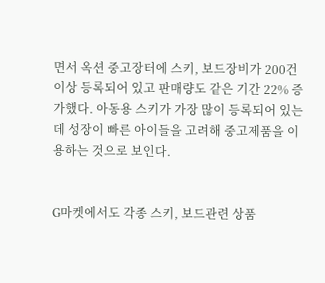면서 옥션 중고장터에 스키, 보드장비가 200건 이상 등록되어 있고 판매량도 같은 기간 22% 증가했다. 아동용 스키가 가장 많이 등록되어 있는데 성장이 빠른 아이들을 고려해 중고제품을 이용하는 것으로 보인다.


G마켓에서도 각종 스키, 보드관련 상품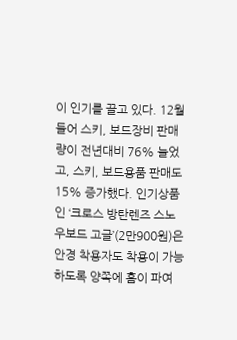이 인기를 끌고 있다. 12월 들어 스키, 보드장비 판매량이 전년대비 76% 늘었고, 스키, 보드용품 판매도 15% 증가했다. 인기상품인 ‘크로스 방탄렌즈 스노우보드 고글’(2만900원)은 안경 착용자도 착용이 가능하도록 양쪽에 홈이 파여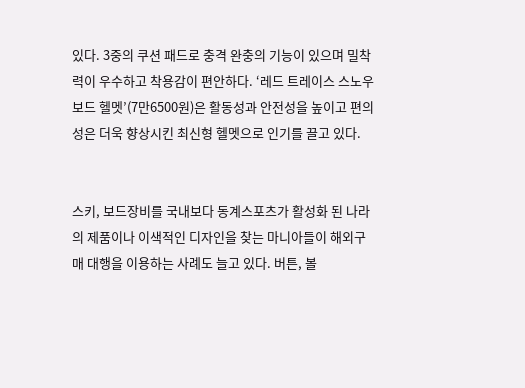있다. 3중의 쿠션 패드로 충격 완충의 기능이 있으며 밀착력이 우수하고 착용감이 편안하다. ‘레드 트레이스 스노우보드 헬멧’(7만6500원)은 활동성과 안전성을 높이고 편의성은 더욱 향상시킨 최신형 헬멧으로 인기를 끌고 있다.


스키, 보드장비를 국내보다 동계스포츠가 활성화 된 나라의 제품이나 이색적인 디자인을 찾는 마니아들이 해외구매 대행을 이용하는 사례도 늘고 있다. 버튼, 볼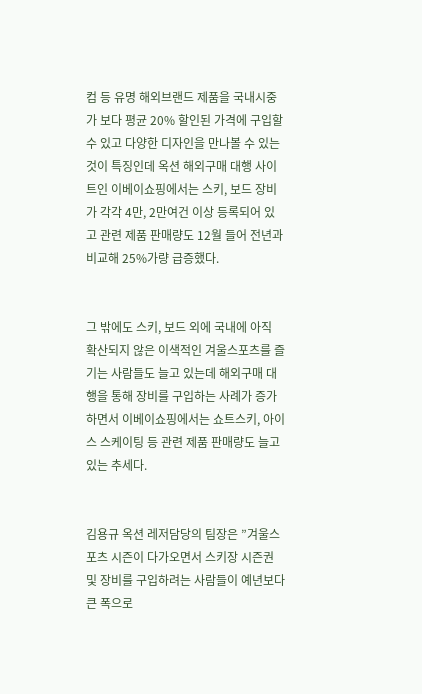컴 등 유명 해외브랜드 제품을 국내시중가 보다 평균 20% 할인된 가격에 구입할 수 있고 다양한 디자인을 만나볼 수 있는 것이 특징인데 옥션 해외구매 대행 사이트인 이베이쇼핑에서는 스키, 보드 장비가 각각 4만, 2만여건 이상 등록되어 있고 관련 제품 판매량도 12월 들어 전년과 비교해 25%가량 급증했다.


그 밖에도 스키, 보드 외에 국내에 아직 확산되지 않은 이색적인 겨울스포츠를 즐기는 사람들도 늘고 있는데 해외구매 대행을 통해 장비를 구입하는 사례가 증가하면서 이베이쇼핑에서는 쇼트스키, 아이스 스케이팅 등 관련 제품 판매량도 늘고 있는 추세다.


김용규 옥션 레저담당의 팀장은 ”겨울스포츠 시즌이 다가오면서 스키장 시즌권 및 장비를 구입하려는 사람들이 예년보다 큰 폭으로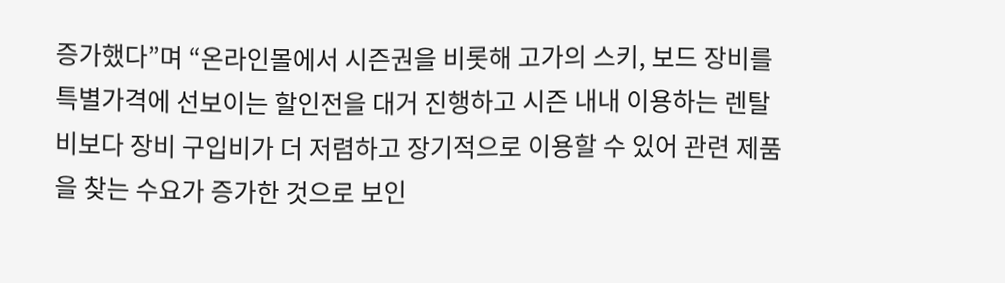증가했다”며 “온라인몰에서 시즌권을 비롯해 고가의 스키, 보드 장비를 특별가격에 선보이는 할인전을 대거 진행하고 시즌 내내 이용하는 렌탈비보다 장비 구입비가 더 저렴하고 장기적으로 이용할 수 있어 관련 제품을 찾는 수요가 증가한 것으로 보인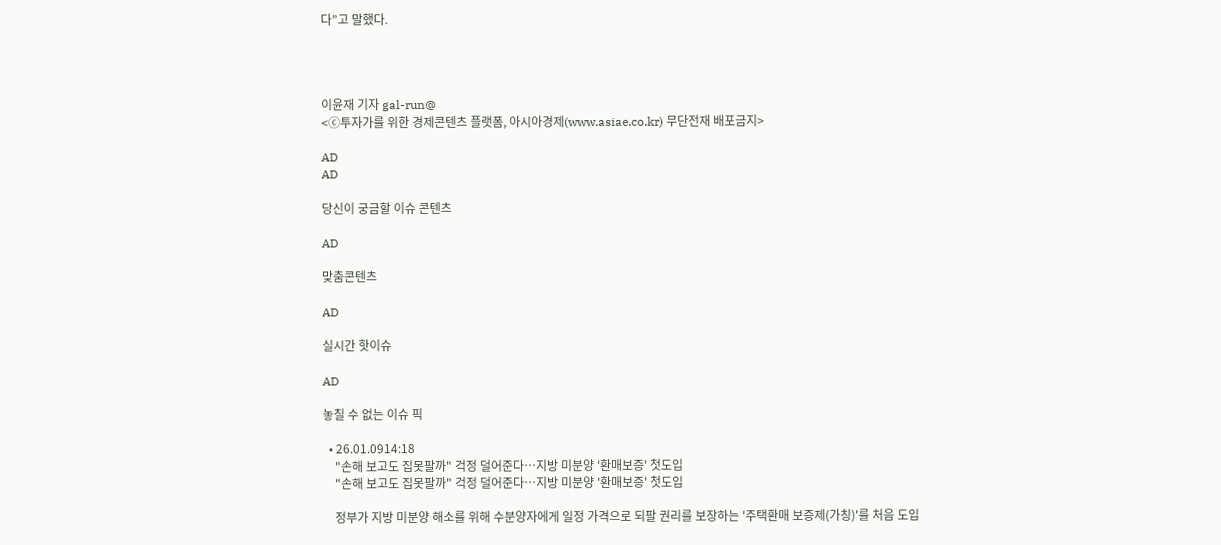다”고 말했다.




이윤재 기자 gal-run@
<ⓒ투자가를 위한 경제콘텐츠 플랫폼, 아시아경제(www.asiae.co.kr) 무단전재 배포금지>

AD
AD

당신이 궁금할 이슈 콘텐츠

AD

맞춤콘텐츠

AD

실시간 핫이슈

AD

놓칠 수 없는 이슈 픽

  • 26.01.0914:18
    "손해 보고도 집못팔까" 걱정 덜어준다…지방 미분양 '환매보증' 첫도입
    "손해 보고도 집못팔까" 걱정 덜어준다…지방 미분양 '환매보증' 첫도입

    정부가 지방 미분양 해소를 위해 수분양자에게 일정 가격으로 되팔 권리를 보장하는 '주택환매 보증제(가칭)'를 처음 도입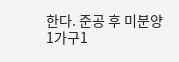한다. 준공 후 미분양 1가구1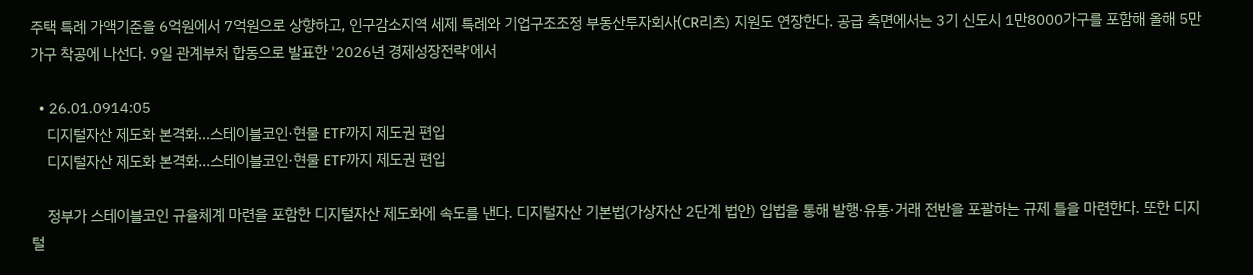주택 특례 가액기준을 6억원에서 7억원으로 상향하고, 인구감소지역 세제 특례와 기업구조조정 부동산투자회사(CR리츠) 지원도 연장한다. 공급 측면에서는 3기 신도시 1만8000가구를 포함해 올해 5만가구 착공에 나선다. 9일 관계부처 합동으로 발표한 '2026년 경제성장전략'에서

  • 26.01.0914:05
    디지털자산 제도화 본격화…스테이블코인·현물 ETF까지 제도권 편입
    디지털자산 제도화 본격화…스테이블코인·현물 ETF까지 제도권 편입

    정부가 스테이블코인 규율체계 마련을 포함한 디지털자산 제도화에 속도를 낸다. 디지털자산 기본법(가상자산 2단계 법안) 입법을 통해 발행·유통·거래 전반을 포괄하는 규제 틀을 마련한다. 또한 디지털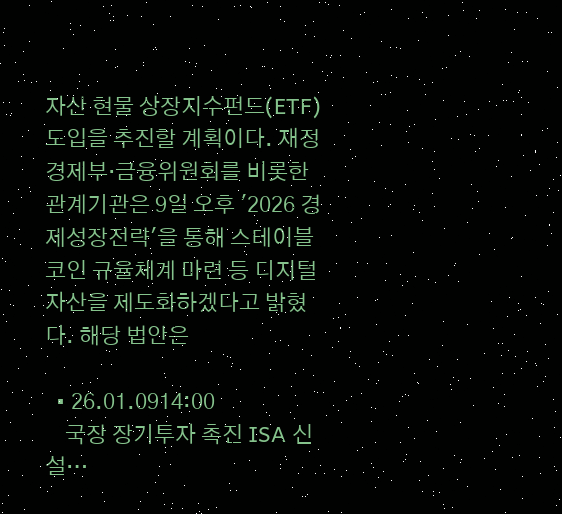자산 현물 상장지수펀드(ETF) 도입을 추진할 계획이다. 재정경제부·금융위원회를 비롯한 관계기관은 9일 오후 '2026 경제성장전략'을 통해 스테이블코인 규율체계 마련 등 디지털자산을 제도화하겠다고 밝혔다. 해당 법안은

  • 26.01.0914:00
    국장 장기투자 촉진 ISA 신설…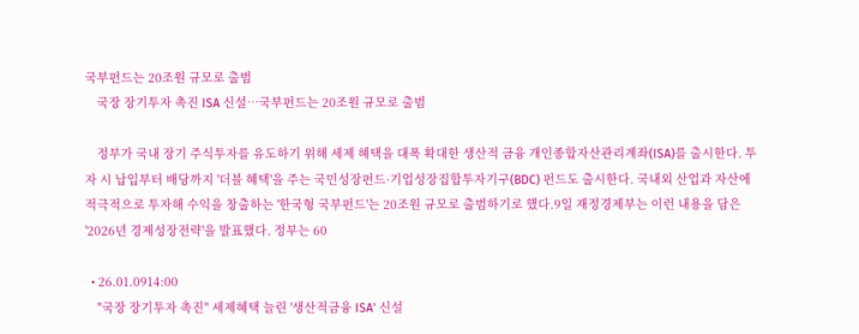국부펀드는 20조원 규모로 출범
    국장 장기투자 촉진 ISA 신설…국부펀드는 20조원 규모로 출범

    정부가 국내 장기 주식투자를 유도하기 위해 세제 혜택을 대폭 확대한 생산적 금융 개인종합자산관리계좌(ISA)를 출시한다. 투자 시 납입부터 배당까지 '더블 혜택'을 주는 국민성장펀드·기업성장집합투자기구(BDC) 펀드도 출시한다. 국내외 산업과 자산에 적극적으로 투자해 수익을 창출하는 '한국형 국부펀드'는 20조원 규모로 출범하기로 했다.9일 재정경제부는 이런 내용을 담은 '2026년 경제성장전략'을 발표했다. 정부는 60

  • 26.01.0914:00
    "국장 장기투자 촉진" 세제혜택 늘린 '생산적금융 ISA' 신설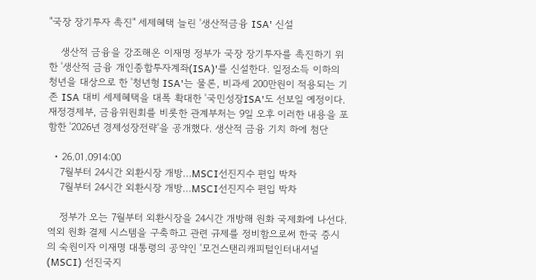"국장 장기투자 촉진" 세제혜택 늘린 '생산적금융 ISA' 신설

    생산적 금융을 강조해온 이재명 정부가 국장 장기투자를 촉진하기 위한 '생산적 금융 개인종합투자계좌(ISA)'를 신설한다. 일정소득 이하의 청년을 대상으로 한 '청년형 ISA'는 물론, 비과세 200만원이 적용되는 기존 ISA 대비 세제혜택을 대폭 확대한 '국민성장ISA'도 선보일 예정이다. 재정경제부, 금융위원회를 비롯한 관계부처는 9일 오후 이러한 내용을 포함한 '2026년 경제성장전략'을 공개했다. 생산적 금융 기치 하에 첨단

  • 26.01.0914:00
    7월부터 24시간 외환시장 개방…MSCI선진지수 편입 박차
    7월부터 24시간 외환시장 개방…MSCI선진지수 편입 박차

    정부가 오는 7월부터 외환시장을 24시간 개방해 원화 국제화에 나선다. 역외 원화 결제 시스템을 구축하고 관련 규제를 정비함으로써 한국 증시의 숙원이자 이재명 대통령의 공약인 '모건스탠리캐피털인터내셔널(MSCI) 선진국지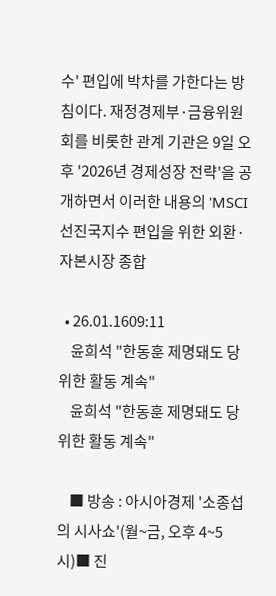수' 편입에 박차를 가한다는 방침이다. 재정경제부·금융위원회를 비롯한 관계 기관은 9일 오후 '2026년 경제성장 전략'을 공개하면서 이러한 내용의 'MSCI 선진국지수 편입을 위한 외환·자본시장 종합

  • 26.01.1609:11
    윤희석 "한동훈 제명돼도 당 위한 활동 계속"
    윤희석 "한동훈 제명돼도 당 위한 활동 계속"

    ■ 방송 : 아시아경제 '소종섭의 시사쇼'(월~금, 오후 4~5시)■ 진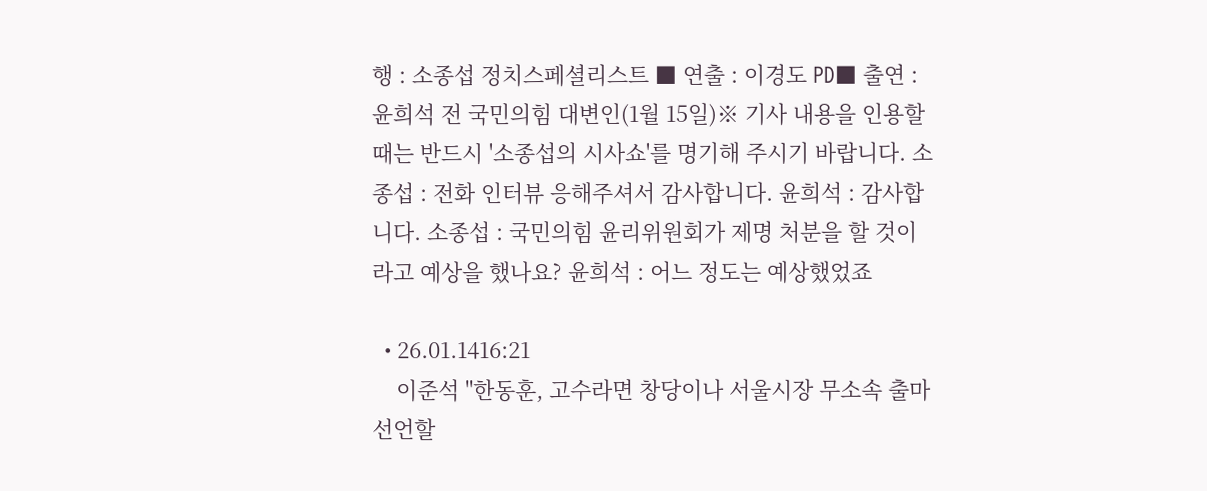행 : 소종섭 정치스페셜리스트 ■ 연출 : 이경도 PD■ 출연 : 윤희석 전 국민의힘 대변인(1월 15일)※ 기사 내용을 인용할 때는 반드시 '소종섭의 시사쇼'를 명기해 주시기 바랍니다. 소종섭 : 전화 인터뷰 응해주셔서 감사합니다. 윤희석 : 감사합니다. 소종섭 : 국민의힘 윤리위원회가 제명 처분을 할 것이라고 예상을 했나요? 윤희석 : 어느 정도는 예상했었죠

  • 26.01.1416:21
    이준석 "한동훈, 고수라면 창당이나 서울시장 무소속 출마 선언할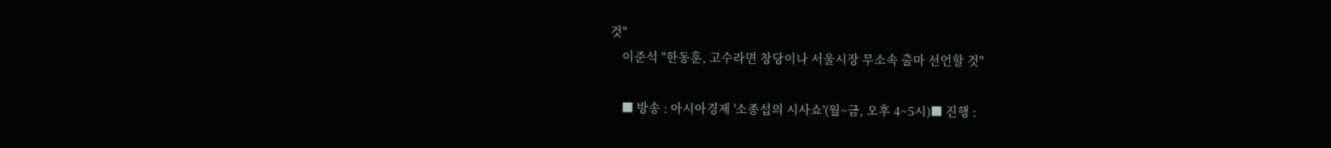것"
    이준석 "한동훈, 고수라면 창당이나 서울시장 무소속 출마 선언할 것"

    ■ 방송 : 아시아경제 '소종섭의 시사쇼'(월~금, 오후 4~5시)■ 진행 :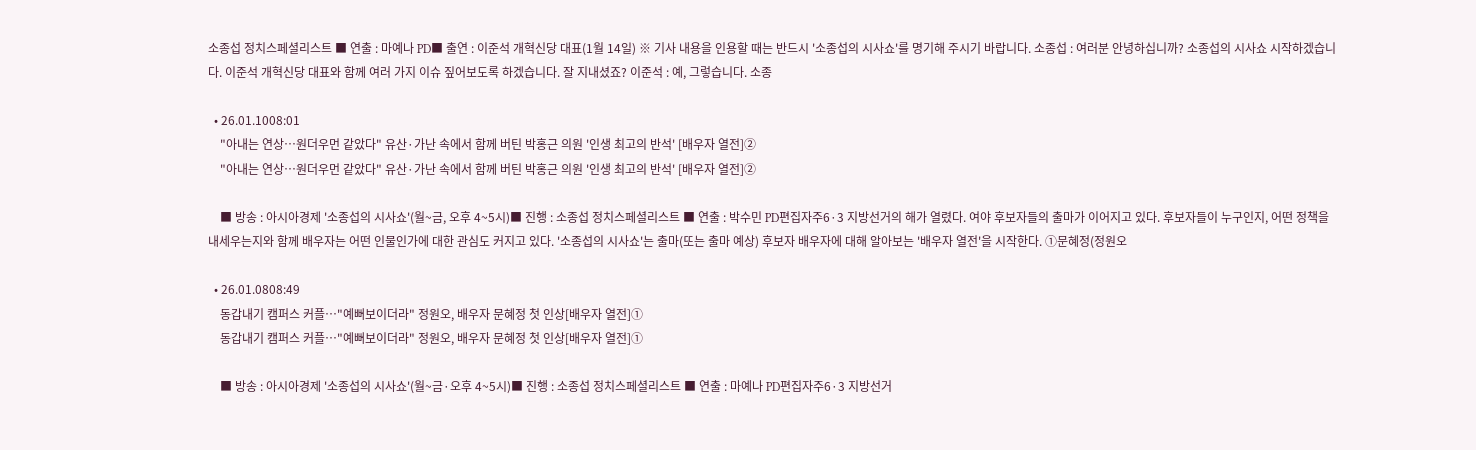소종섭 정치스페셜리스트 ■ 연출 : 마예나 PD■ 출연 : 이준석 개혁신당 대표(1월 14일) ※ 기사 내용을 인용할 때는 반드시 '소종섭의 시사쇼'를 명기해 주시기 바랍니다. 소종섭 : 여러분 안녕하십니까? 소종섭의 시사쇼 시작하겠습니다. 이준석 개혁신당 대표와 함께 여러 가지 이슈 짚어보도록 하겠습니다. 잘 지내셨죠? 이준석 : 예, 그렇습니다. 소종

  • 26.01.1008:01
    "아내는 연상…원더우먼 같았다" 유산·가난 속에서 함께 버틴 박홍근 의원 '인생 최고의 반석' [배우자 열전]②
    "아내는 연상…원더우먼 같았다" 유산·가난 속에서 함께 버틴 박홍근 의원 '인생 최고의 반석' [배우자 열전]②

    ■ 방송 : 아시아경제 '소종섭의 시사쇼'(월~금, 오후 4~5시)■ 진행 : 소종섭 정치스페셜리스트 ■ 연출 : 박수민 PD편집자주6·3 지방선거의 해가 열렸다. 여야 후보자들의 출마가 이어지고 있다. 후보자들이 누구인지, 어떤 정책을 내세우는지와 함께 배우자는 어떤 인물인가에 대한 관심도 커지고 있다. '소종섭의 시사쇼'는 출마(또는 출마 예상) 후보자 배우자에 대해 알아보는 '배우자 열전'을 시작한다. ①문혜정(정원오

  • 26.01.0808:49
    동갑내기 캠퍼스 커플…"예뻐보이더라" 정원오, 배우자 문혜정 첫 인상[배우자 열전]①
    동갑내기 캠퍼스 커플…"예뻐보이더라" 정원오, 배우자 문혜정 첫 인상[배우자 열전]①

    ■ 방송 : 아시아경제 '소종섭의 시사쇼'(월~금·오후 4~5시)■ 진행 : 소종섭 정치스페셜리스트 ■ 연출 : 마예나 PD편집자주6·3 지방선거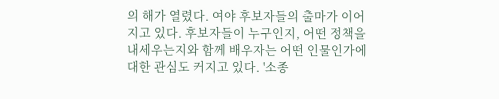의 해가 열렸다. 여야 후보자들의 출마가 이어지고 있다. 후보자들이 누구인지, 어떤 정책을 내세우는지와 함께 배우자는 어떤 인물인가에 대한 관심도 커지고 있다. '소종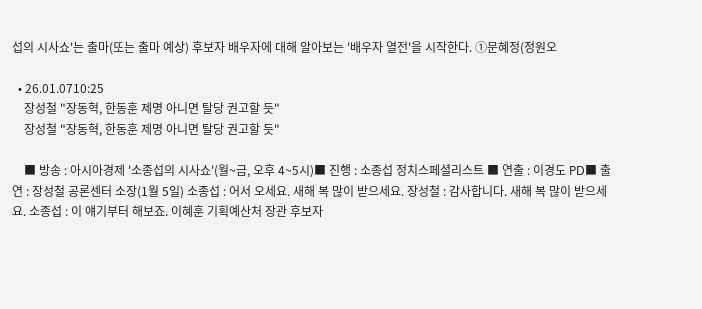섭의 시사쇼'는 출마(또는 출마 예상) 후보자 배우자에 대해 알아보는 '배우자 열전'을 시작한다. ①문혜정(정원오

  • 26.01.0710:25
    장성철 "장동혁, 한동훈 제명 아니면 탈당 권고할 듯"
    장성철 "장동혁, 한동훈 제명 아니면 탈당 권고할 듯"

    ■ 방송 : 아시아경제 '소종섭의 시사쇼'(월~금, 오후 4~5시)■ 진행 : 소종섭 정치스페셜리스트 ■ 연출 : 이경도 PD■ 출연 : 장성철 공론센터 소장(1월 5일) 소종섭 : 어서 오세요. 새해 복 많이 받으세요. 장성철 : 감사합니다. 새해 복 많이 받으세요. 소종섭 : 이 얘기부터 해보죠. 이혜훈 기획예산처 장관 후보자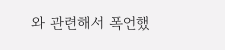와 관련해서 폭언했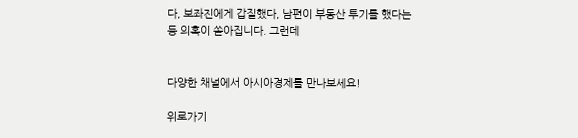다, 보좌진에게 갑질했다, 남편이 부동산 투기를 했다는 등 의혹이 쏟아집니다. 그런데


다양한 채널에서 아시아경제를 만나보세요!

위로가기